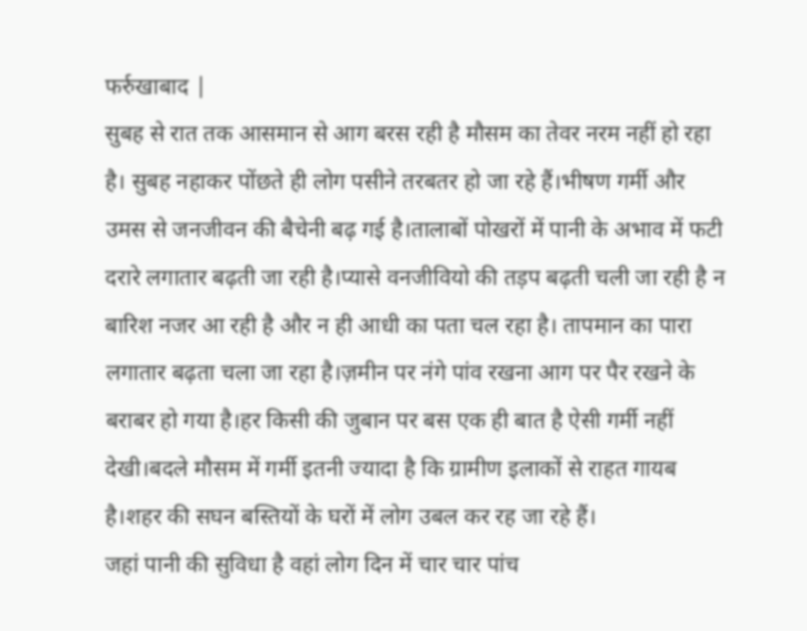फर्रुखाबाद |
सुबह से रात तक आसमान से आग बरस रही है मौसम का तेवर नरम नहीं हो रहा है। सुबह नहाकर पोंछते ही लोग पसीने तरबतर हो जा रहे हैं।भीषण गर्मी और उमस से जनजीवन की बैचेनी बढ़ गई है।तालाबों पोखरों में पानी के अभाव में फटी दरारे लगातार बढ़ती जा रही है।प्यासे वनजीवियो की तड़प बढ़ती चली जा रही है न बारिश नजर आ रही है और न ही आधी का पता चल रहा है। तापमान का पारा लगातार बढ़ता चला जा रहा है।ज़मीन पर नंगे पांव रखना आग पर पैर रखने के बराबर हो गया है।हर किसी की जुबान पर बस एक ही बात है ऐसी गर्मी नहीं देखी।बदले मौसम में गर्मी इतनी ज्यादा है कि ग्रामीण इलाकों से राहत गायब है।शहर की सघन बस्तियों के घरों में लोग उबल कर रह जा रहे हैं।
जहां पानी की सुविधा है वहां लोग दिन में चार चार पांच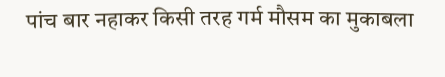पांच बार नहाकर किसी तरह गर्म मौसम का मुकाबला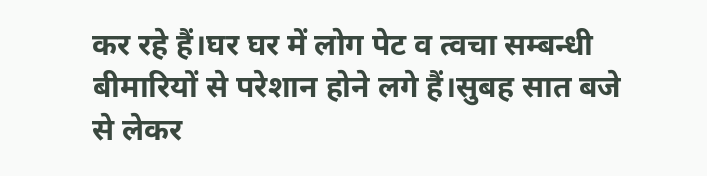कर रहे हैं।घर घर में लोग पेट व त्वचा सम्बन्धी बीमारियों से परेशान होने लगे हैं।सुबह सात बजे से लेकर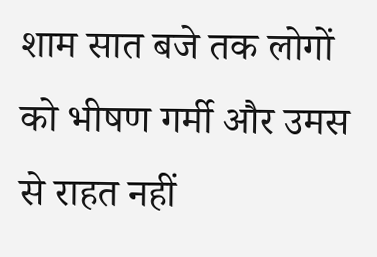शाम सात बजे तक लोगों को भीषण गर्मी और उमस से राहत नहीं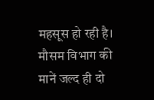महसूस हो रही है। मौसम विभाग की मानें जल्द ही दो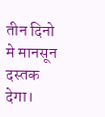तीन दिनो मे मानसून दस्तक देगा।